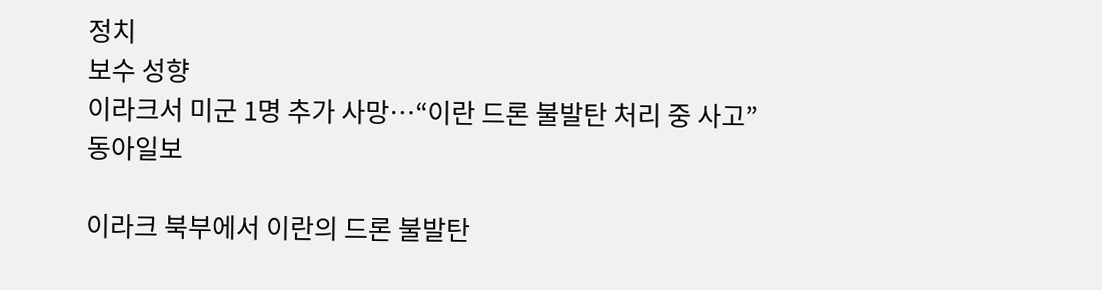정치
보수 성향
이라크서 미군 1명 추가 사망…“이란 드론 불발탄 처리 중 사고”
동아일보

이라크 북부에서 이란의 드론 불발탄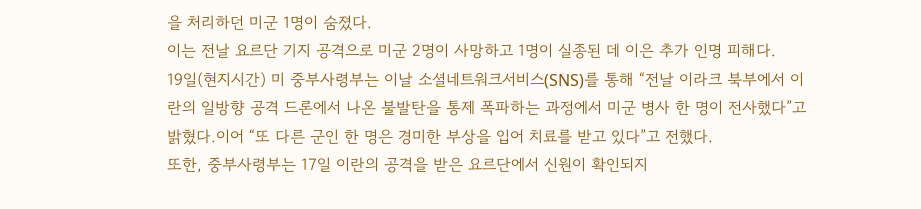을 처리하던 미군 1명이 숨졌다.
이는 전날 요르단 기지 공격으로 미군 2명이 사망하고 1명이 실종된 데 이은 추가 인명 피해다.
19일(현지시간) 미 중부사령부는 이날 소셜네트워크서비스(SNS)를 통해 “전날 이라크 북부에서 이란의 일방향 공격 드론에서 나온 불발탄을 통제 폭파하는 과정에서 미군 병사 한 명이 전사했다”고 밝혔다.이어 “또 다른 군인 한 명은 경미한 부상을 입어 치료를 받고 있다”고 전했다.
또한, 중부사령부는 17일 이란의 공격을 받은 요르단에서 신원이 확인되지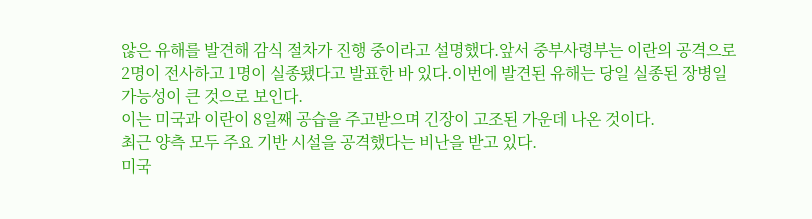않은 유해를 발견해 감식 절차가 진행 중이라고 설명했다.앞서 중부사령부는 이란의 공격으로 2명이 전사하고 1명이 실종됐다고 발표한 바 있다.이번에 발견된 유해는 당일 실종된 장병일 가능성이 큰 것으로 보인다.
이는 미국과 이란이 8일째 공습을 주고받으며 긴장이 고조된 가운데 나온 것이다.
최근 양측 모두 주요 기반 시설을 공격했다는 비난을 받고 있다.
미국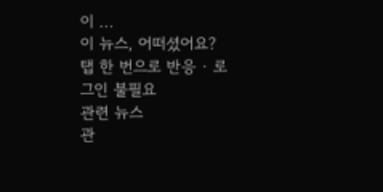이 ...
이 뉴스, 어떠셨어요?
탭 한 번으로 반응 · 로그인 불필요
관련 뉴스
관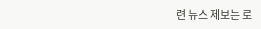련 뉴스 제보는 로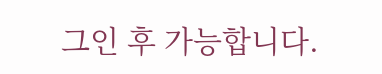그인 후 가능합니다.